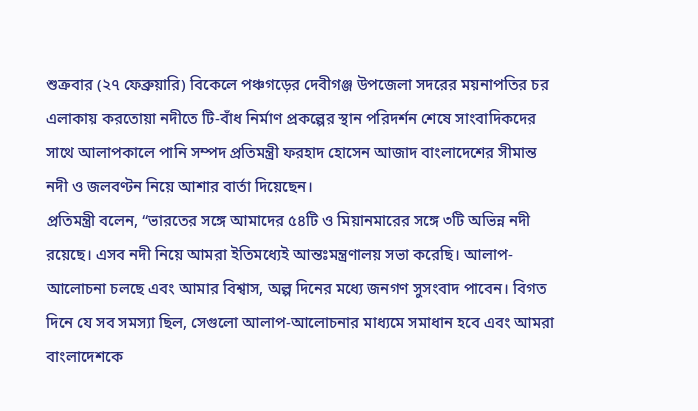শুক্রবার (২৭ ফেব্রুয়ারি) বিকেলে পঞ্চগড়ের দেবীগঞ্জ উপজেলা সদরের ময়নাপতির চর এলাকায় করতোয়া নদীতে টি-বাঁধ নির্মাণ প্রকল্পের স্থান পরিদর্শন শেষে সাংবাদিকদের সাথে আলাপকালে পানি সম্পদ প্রতিমন্ত্রী ফরহাদ হোসেন আজাদ বাংলাদেশের সীমান্ত নদী ও জলবণ্টন নিয়ে আশার বার্তা দিয়েছেন।
প্রতিমন্ত্রী বলেন, “ভারতের সঙ্গে আমাদের ৫৪টি ও মিয়ানমারের সঙ্গে ৩টি অভিন্ন নদী রয়েছে। এসব নদী নিয়ে আমরা ইতিমধ্যেই আন্তঃমন্ত্রণালয় সভা করেছি। আলাপ-আলোচনা চলছে এবং আমার বিশ্বাস, অল্প দিনের মধ্যে জনগণ সুসংবাদ পাবেন। বিগত দিনে যে সব সমস্যা ছিল, সেগুলো আলাপ-আলোচনার মাধ্যমে সমাধান হবে এবং আমরা বাংলাদেশকে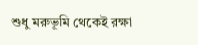শুধু মরুভূমি থেকেই রক্ষা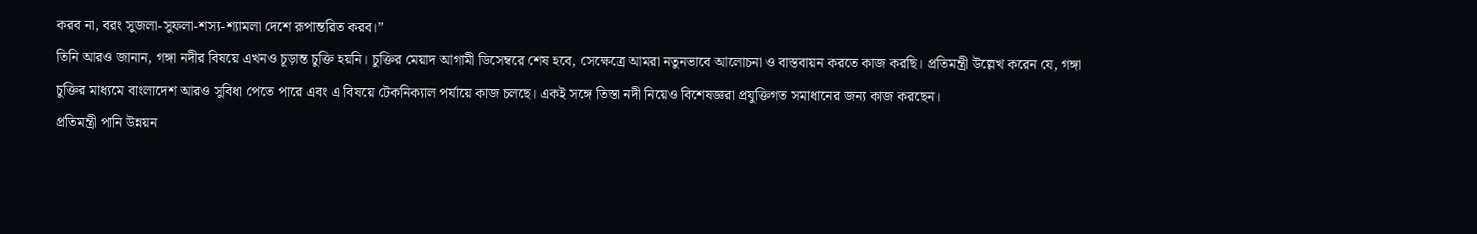করব না, বরং সুজলা-সুফলা-শস্য-শ্যামলা দেশে রূপান্তরিত করব।”
তিনি আরও জানান, গঙ্গা নদীর বিষয়ে এখনও চূড়ান্ত চুক্তি হয়নি। চুক্তির মেয়াদ আগামী ডিসেম্বরে শেষ হবে, সেক্ষেত্রে আমরা নতুনভাবে আলোচনা ও বাস্তবায়ন করতে কাজ করছি। প্রতিমন্ত্রী উল্লেখ করেন যে, গঙ্গা চুক্তির মাধ্যমে বাংলাদেশ আরও সুবিধা পেতে পারে এবং এ বিষয়ে টেকনিক্যাল পর্যায়ে কাজ চলছে। একই সঙ্গে তিস্তা নদী নিয়েও বিশেষজ্ঞরা প্রযুক্তিগত সমাধানের জন্য কাজ করছেন।
প্রতিমন্ত্রী পানি উন্নয়ন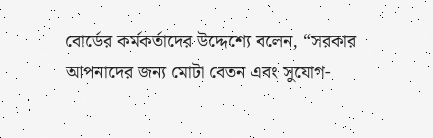বোর্ডের কর্মকর্তাদের উদ্দেশ্যে বলেন, “সরকার আপনাদের জন্য মোটা বেতন এবং সুযোগ-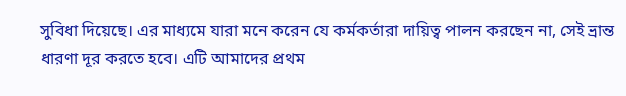সুবিধা দিয়েছে। এর মাধ্যমে যারা মনে করেন যে কর্মকর্তারা দায়িত্ব পালন করছেন না, সেই ভ্রান্ত ধারণা দূর করতে হবে। এটি আমাদের প্রথম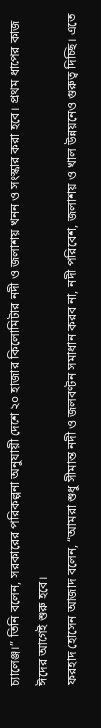চ্যালেঞ্জ।” তিনি বলেন, সরকারের পরিকল্পনা অনুযায়ী দেশে ২০ হাজার কিলোমিটার নদী ও জলাশয় খনন ও সংস্কার করা হবে। প্রথম ধাপের কাজ ঈদের আগেই শুরু হবে।
ফরহাদ হোসেন আজাদ বলেন, “আমরা শুধু সীমান্ত নদী ও জলবণ্টন সমাধান করব না, নদী পরিবেশ, জলাশয় ও খাল উন্নয়নেও গুরুত্ব দিচ্ছি। এতে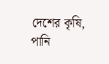দেশের কৃষি, পানি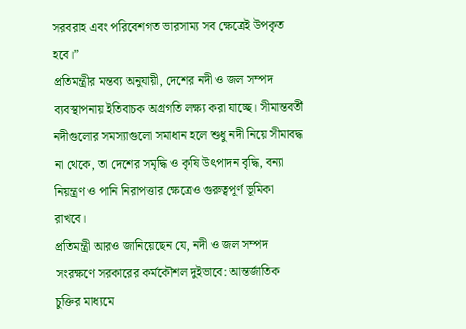সরবরাহ এবং পরিবেশগত ভারসাম্য সব ক্ষেত্রেই উপকৃত হবে।”
প্রতিমন্ত্রীর মন্তব্য অনুযায়ী, দেশের নদী ও জল সম্পদ ব্যবস্থাপনায় ইতিবাচক অগ্রগতি লক্ষ্য করা যাচ্ছে। সীমান্তবর্তী নদীগুলোর সমস্যাগুলো সমাধান হলে শুধু নদী নিয়ে সীমাবদ্ধ না থেকে, তা দেশের সমৃদ্ধি ও কৃষি উৎপাদন বৃদ্ধি, বন্যা নিয়ন্ত্রণ ও পানি নিরাপত্তার ক্ষেত্রেও গুরুত্বপূর্ণ ভূমিকা রাখবে।
প্রতিমন্ত্রী আরও জানিয়েছেন যে, নদী ও জল সম্পদ সংরক্ষণে সরকারের কর্মকৌশল দুইভাবে: আন্তর্জাতিক চুক্তির মাধ্যমে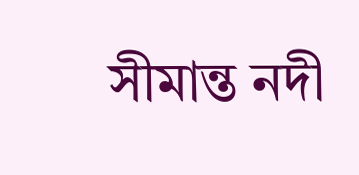সীমান্ত নদী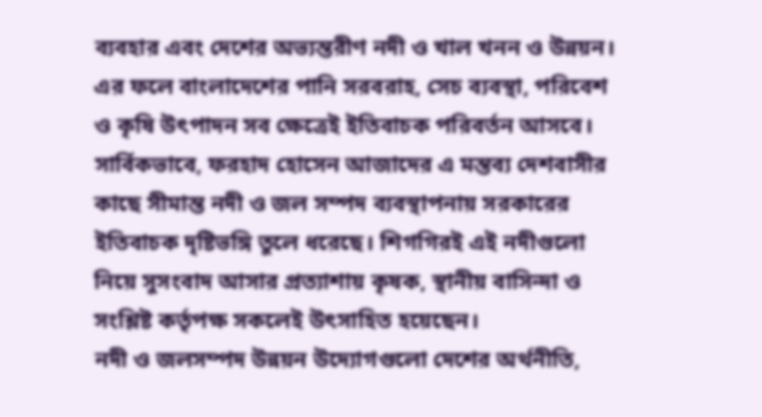ব্যবহার এবং দেশের অভ্যন্তরীণ নদী ও খাল খনন ও উন্নয়ন। এর ফলে বাংলাদেশের পানি সরবরাহ, সেচ ব্যবস্থা, পরিবেশ ও কৃষি উৎপাদন সব ক্ষেত্রেই ইতিবাচক পরিবর্তন আসবে।
সার্বিকভাবে, ফরহাদ হোসেন আজাদের এ মন্তব্য দেশবাসীর কাছে সীমান্ত নদী ও জল সম্পদ ব্যবস্থাপনায় সরকারের ইতিবাচক দৃষ্টিভঙ্গি তুলে ধরেছে। শিগগিরই এই নদীগুলো নিয়ে সুসংবাদ আসার প্রত্যাশায় কৃষক, স্থানীয় বাসিন্দা ও সংশ্লিষ্ট কর্তৃপক্ষ সকলেই উৎসাহিত হয়েছেন।
নদী ও জলসম্পদ উন্নয়ন উদ্যোগগুলো দেশের অর্থনীতি,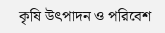কৃষি উৎপাদন ও পরিবেশ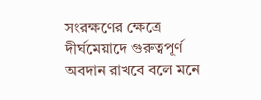সংরক্ষণের ক্ষেত্রে দীর্ঘমেয়াদে গুরুত্বপূর্ণ অবদান রাখবে বলে মনে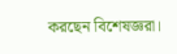করছেন বিশেষজ্ঞরা।